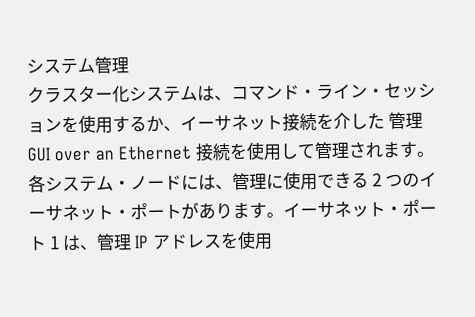システム管理
クラスター化システムは、コマンド・ライン・セッションを使用するか、イーサネット接続を介した 管理 GUI over an Ethernet 接続を使用して管理されます。
各システム・ノードには、管理に使用できる 2 つのイーサネット・ポートがあります。イーサネット・ポート 1 は、管理 IP アドレスを使用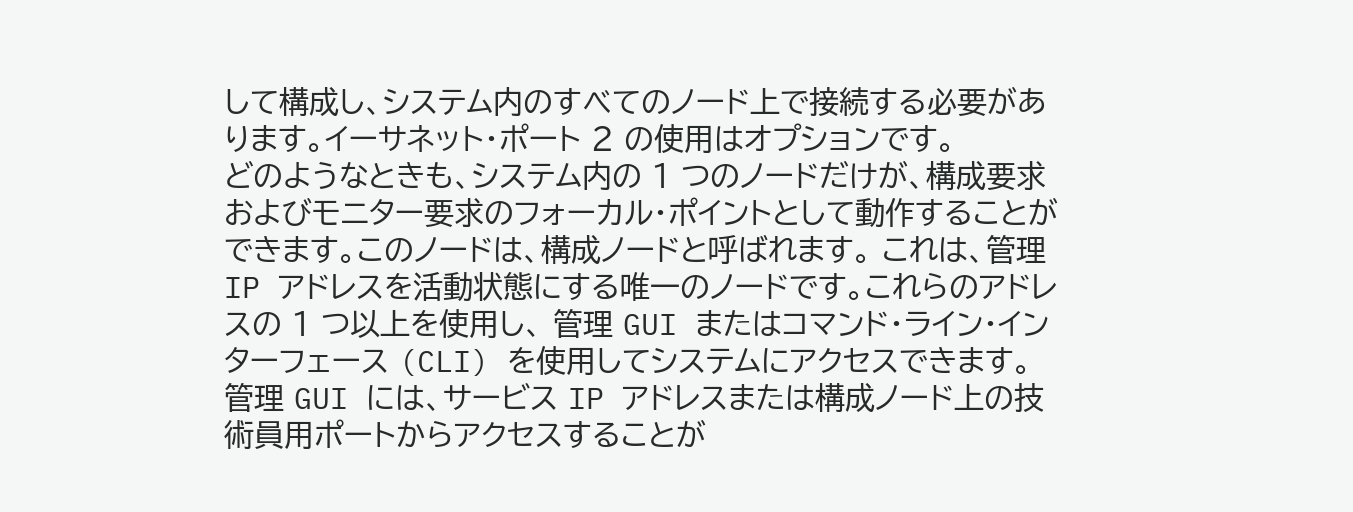して構成し、システム内のすべてのノード上で接続する必要があります。イーサネット・ポート 2 の使用はオプションです。
どのようなときも、システム内の 1 つのノードだけが、構成要求およびモニター要求のフォーカル・ポイントとして動作することができます。このノードは、構成ノードと呼ばれます。 これは、管理 IP アドレスを活動状態にする唯一のノードです。これらのアドレスの 1 つ以上を使用し、 管理 GUI またはコマンド・ライン・インターフェース (CLI) を使用してシステムにアクセスできます。
管理 GUI には、サービス IP アドレスまたは構成ノード上の技術員用ポートからアクセスすることが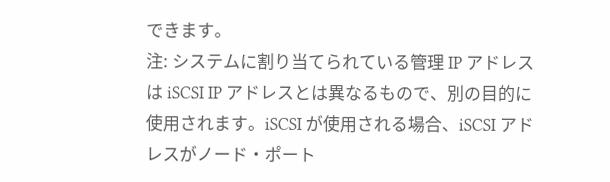できます。
注: システムに割り当てられている管理 IP アドレスは iSCSI IP アドレスとは異なるもので、別の目的に使用されます。iSCSI が使用される場合、iSCSI アドレスがノード・ポート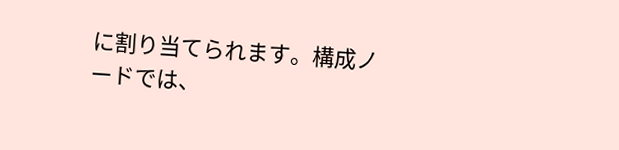に割り当てられます。構成ノードでは、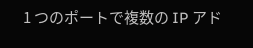1 つのポートで複数の IP アド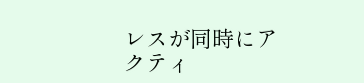レスが同時にアクティ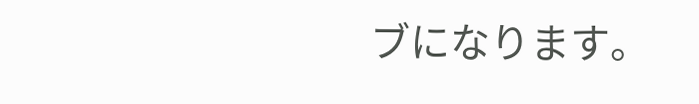ブになります。